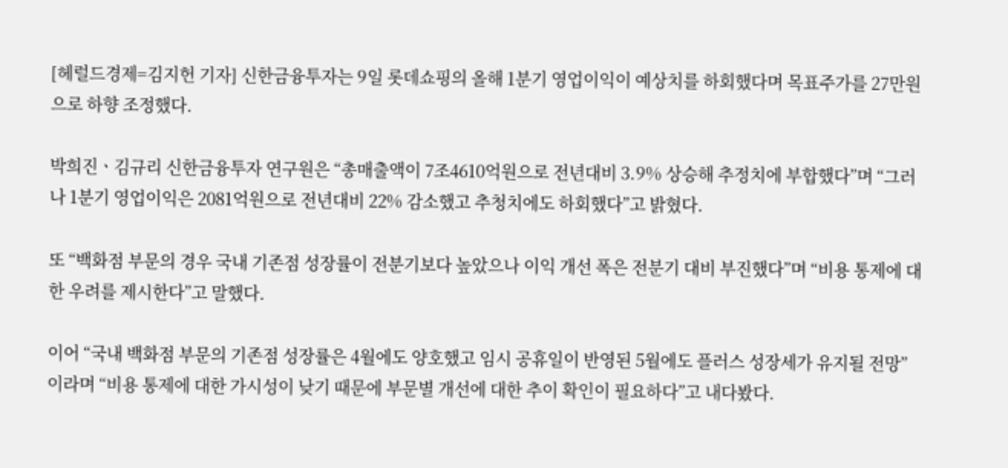[헤럴드경제=김지헌 기자] 신한금융투자는 9일 롯데쇼핑의 올해 1분기 영업이익이 예상치를 하회했다며 목표주가를 27만원으로 하향 조정했다.

박희진ㆍ김규리 신한금융투자 연구원은 “총매출액이 7조4610억원으로 전년대비 3.9% 상승해 추정치에 부합했다”며 “그러나 1분기 영업이익은 2081억원으로 전년대비 22% 감소했고 추청치에도 하회했다”고 밝혔다.

또 “백화점 부문의 경우 국내 기존점 성장률이 전분기보다 높았으나 이익 개선 폭은 전분기 대비 부진했다”며 “비용 통제에 대한 우려를 제시한다”고 말했다.

이어 “국내 백화점 부문의 기존점 성장률은 4월에도 양호했고 임시 공휴일이 반영된 5월에도 플러스 성장세가 유지될 전망”이라며 “비용 통제에 대한 가시성이 낮기 때문에 부문별 개선에 대한 추이 확인이 필요하다”고 내다봤다.